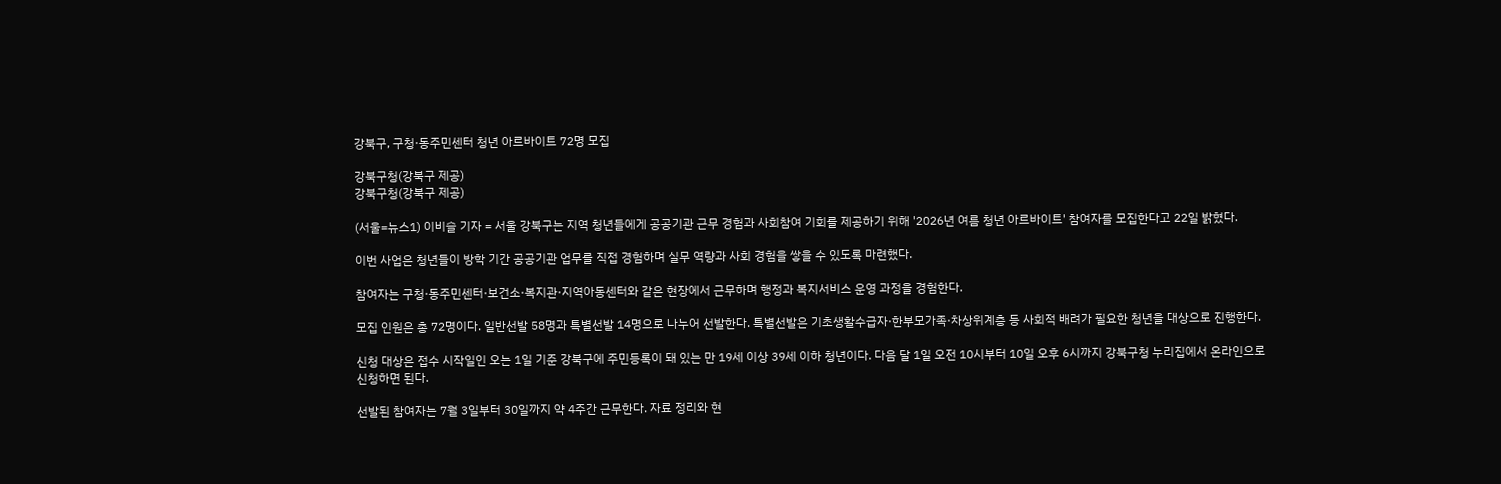강북구, 구청·동주민센터 청년 아르바이트 72명 모집

강북구청(강북구 제공)
강북구청(강북구 제공)

(서울=뉴스1) 이비슬 기자 = 서울 강북구는 지역 청년들에게 공공기관 근무 경험과 사회참여 기회를 제공하기 위해 '2026년 여름 청년 아르바이트' 참여자를 모집한다고 22일 밝혔다.

이번 사업은 청년들이 방학 기간 공공기관 업무를 직접 경험하며 실무 역량과 사회 경험을 쌓을 수 있도록 마련했다.

참여자는 구청·동주민센터·보건소·복지관·지역아동센터와 같은 현장에서 근무하며 행정과 복지서비스 운영 과정을 경험한다.

모집 인원은 총 72명이다. 일반선발 58명과 특별선발 14명으로 나누어 선발한다. 특별선발은 기초생활수급자·한부모가족·차상위계층 등 사회적 배려가 필요한 청년을 대상으로 진행한다.

신청 대상은 접수 시작일인 오는 1일 기준 강북구에 주민등록이 돼 있는 만 19세 이상 39세 이하 청년이다. 다음 달 1일 오전 10시부터 10일 오후 6시까지 강북구청 누리집에서 온라인으로 신청하면 된다.

선발된 참여자는 7월 3일부터 30일까지 약 4주간 근무한다. 자료 정리와 현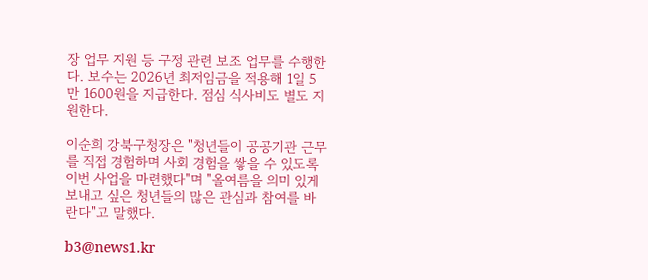장 업무 지원 등 구정 관련 보조 업무를 수행한다. 보수는 2026년 최저임금을 적용해 1일 5만 1600원을 지급한다. 점심 식사비도 별도 지원한다.

이순희 강북구청장은 "청년들이 공공기관 근무를 직접 경험하며 사회 경험을 쌓을 수 있도록 이번 사업을 마련했다"며 "올여름을 의미 있게 보내고 싶은 청년들의 많은 관심과 참여를 바란다"고 말했다.

b3@news1.kr